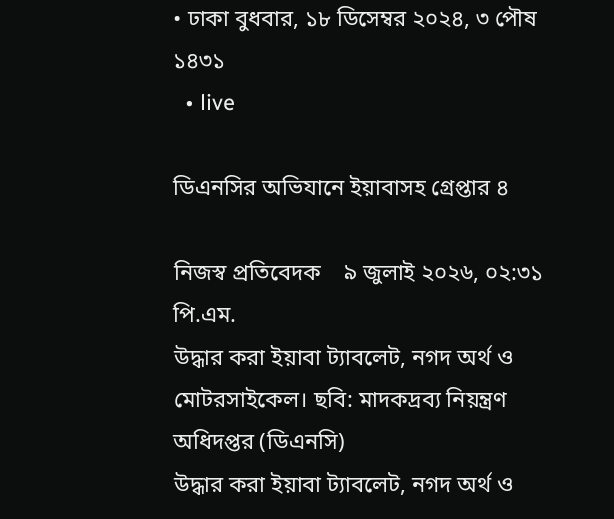• ঢাকা বুধবার, ১৮ ডিসেম্বর ২০২৪, ৩ পৌষ ১৪৩১
  • live

ডিএনসির অভিযানে ইয়াবাসহ গ্রেপ্তার ৪

নিজস্ব প্রতিবেদক    ৯ জুলাই ২০২৬, ০২:৩১ পি.এম.
উদ্ধার করা ইয়াবা ট্যাবলেট, নগদ অর্থ ও মোটরসাইকেল। ছবি: মাদকদ্রব্য নিয়ন্ত্রণ অধিদপ্তর (ডিএনসি)
উদ্ধার করা ইয়াবা ট্যাবলেট, নগদ অর্থ ও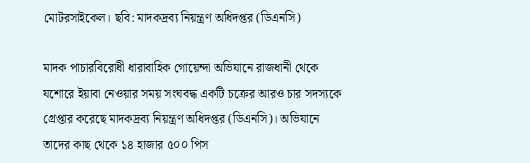মোটরসাইকেল। ছবি: মাদকদ্রব্য নিয়ন্ত্রণ অধিদপ্তর (ডিএনসি)

মাদক পাচারবিরোধী ধারাবাহিক গোয়েন্দা অভিযানে রাজধানী থেকে যশোরে ইয়াবা নেওয়ার সময় সংঘবদ্ধ একটি চক্রের আরও চার সদস্যকে গ্রেপ্তার করেছে মাদকদ্রব্য নিয়ন্ত্রণ অধিদপ্তর (ডিএনসি)। অভিযানে তাদের কাছ থেকে ১৪ হাজার ৫০০ পিস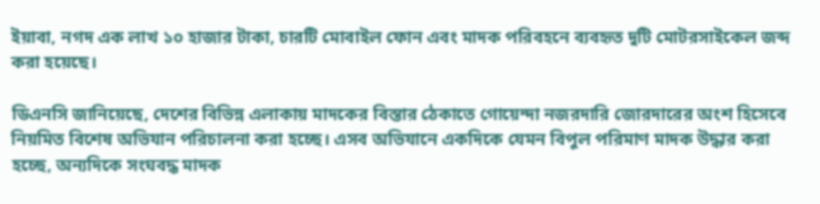ইয়াবা, নগদ এক লাখ ১০ হাজার টাকা, চারটি মোবাইল ফোন এবং মাদক পরিবহনে ব্যবহৃত দুটি মোটরসাইকেল জব্দ করা হয়েছে।

ডিএনসি জানিয়েছে, দেশের বিভিন্ন এলাকায় মাদকের বিস্তার ঠেকাতে গোয়েন্দা নজরদারি জোরদারের অংশ হিসেবে নিয়মিত বিশেষ অভিযান পরিচালনা করা হচ্ছে। এসব অভিযানে একদিকে যেমন বিপুল পরিমাণ মাদক উদ্ধার করা হচ্ছে, অন্যদিকে সংঘবদ্ধ মাদক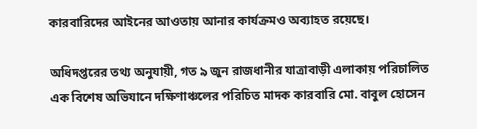কারবারিদের আইনের আওতায় আনার কার্যক্রমও অব্যাহত রয়েছে।

অধিদপ্তরের তথ্য অনুযায়ী, গত ৯ জুন রাজধানীর যাত্রাবাড়ী এলাকায় পরিচালিত এক বিশেষ অভিযানে দক্ষিণাঞ্চলের পরিচিত মাদক কারবারি মো. বাবুল হোসেন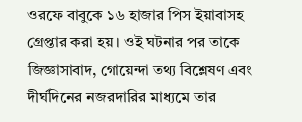ওরফে বাবুকে ১৬ হাজার পিস ইয়াবাসহ গ্রেপ্তার করা হয়। ওই ঘটনার পর তাকে জিজ্ঞাসাবাদ, গোয়েন্দা তথ্য বিশ্লেষণ এবং দীর্ঘদিনের নজরদারির মাধ্যমে তার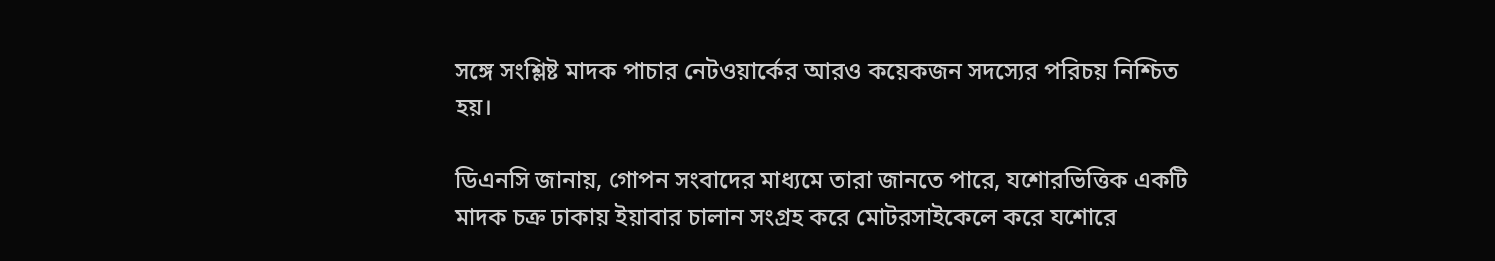সঙ্গে সংশ্লিষ্ট মাদক পাচার নেটওয়ার্কের আরও কয়েকজন সদস্যের পরিচয় নিশ্চিত হয়।

ডিএনসি জানায়, গোপন সংবাদের মাধ্যমে তারা জানতে পারে, যশোরভিত্তিক একটি মাদক চক্র ঢাকায় ইয়াবার চালান সংগ্রহ করে মোটরসাইকেলে করে যশোরে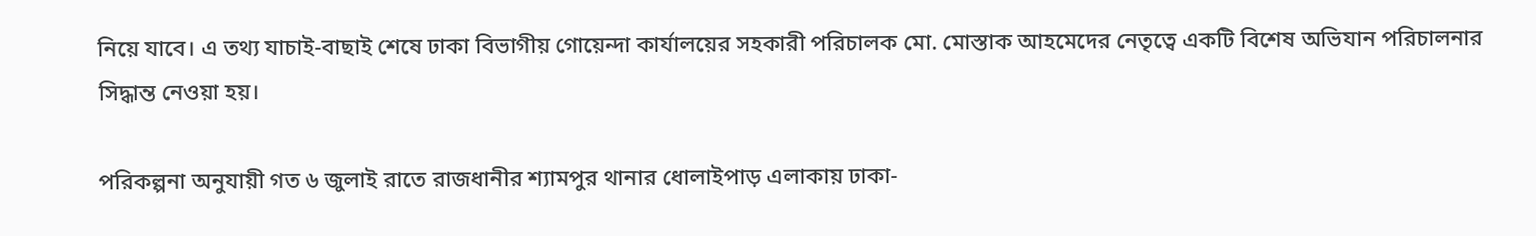নিয়ে যাবে। এ তথ্য যাচাই-বাছাই শেষে ঢাকা বিভাগীয় গোয়েন্দা কার্যালয়ের সহকারী পরিচালক মো. মোস্তাক আহমেদের নেতৃত্বে একটি বিশেষ অভিযান পরিচালনার সিদ্ধান্ত নেওয়া হয়।

পরিকল্পনা অনুযায়ী গত ৬ জুলাই রাতে রাজধানীর শ্যামপুর থানার ধোলাইপাড় এলাকায় ঢাকা-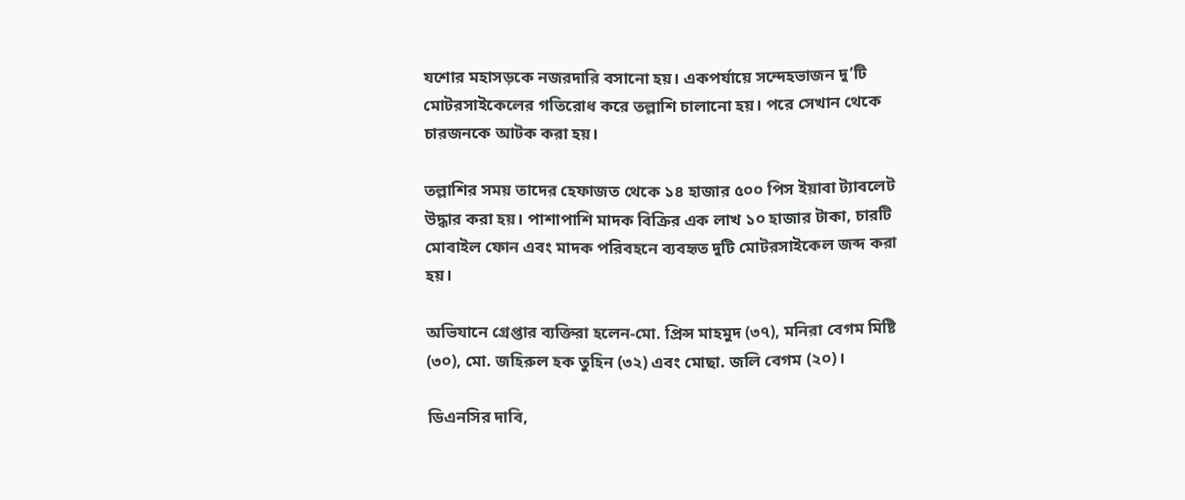যশোর মহাসড়কে নজরদারি বসানো হয়। একপর্যায়ে সন্দেহভাজন দু’টি মোটরসাইকেলের গতিরোধ করে তল্লাশি চালানো হয়। পরে সেখান থেকে চারজনকে আটক করা হয়।

তল্লাশির সময় তাদের হেফাজত থেকে ১৪ হাজার ৫০০ পিস ইয়াবা ট্যাবলেট উদ্ধার করা হয়। পাশাপাশি মাদক বিক্রির এক লাখ ১০ হাজার টাকা, চারটি মোবাইল ফোন এবং মাদক পরিবহনে ব্যবহৃত দুটি মোটরসাইকেল জব্দ করা হয়।

অভিযানে গ্রেপ্তার ব্যক্তিরা হলেন-মো. প্রিন্স মাহমুদ (৩৭), মনিরা বেগম মিষ্টি (৩০), মো. জহিরুল হক তুহিন (৩২) এবং মোছা. জলি বেগম (২০)।

ডিএনসির দাবি,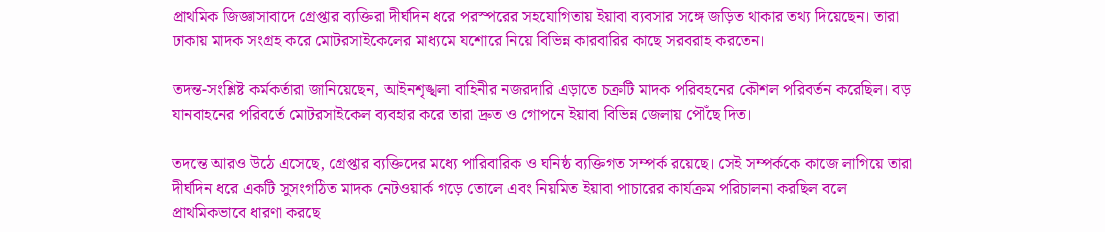প্রাথমিক জিজ্ঞাসাবাদে গ্রেপ্তার ব্যক্তিরা দীর্ঘদিন ধরে পরস্পরের সহযোগিতায় ইয়াবা ব্যবসার সঙ্গে জড়িত থাকার তথ্য দিয়েছেন। তারা ঢাকায় মাদক সংগ্রহ করে মোটরসাইকেলের মাধ্যমে যশোরে নিয়ে বিভিন্ন কারবারির কাছে সরবরাহ করতেন।

তদন্ত-সংশ্লিষ্ট কর্মকর্তারা জানিয়েছেন, আইনশৃঙ্খলা বাহিনীর নজরদারি এড়াতে চক্রটি মাদক পরিবহনের কৌশল পরিবর্তন করেছিল। বড় যানবাহনের পরিবর্তে মোটরসাইকেল ব্যবহার করে তারা দ্রুত ও গোপনে ইয়াবা বিভিন্ন জেলায় পৌঁছে দিত।

তদন্তে আরও উঠে এসেছে, গ্রেপ্তার ব্যক্তিদের মধ্যে পারিবারিক ও ঘনিষ্ঠ ব্যক্তিগত সম্পর্ক রয়েছে। সেই সম্পর্ককে কাজে লাগিয়ে তারা দীর্ঘদিন ধরে একটি সুসংগঠিত মাদক নেটওয়ার্ক গড়ে তোলে এবং নিয়মিত ইয়াবা পাচারের কার্যক্রম পরিচালনা করছিল বলে প্রাথমিকভাবে ধারণা করছে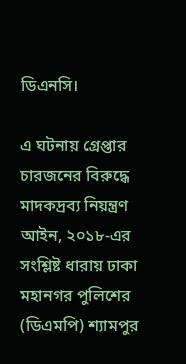ডিএনসি।

এ ঘটনায় গ্রেপ্তার চারজনের বিরুদ্ধে মাদকদ্রব্য নিয়ন্ত্রণ আইন, ২০১৮-এর সংশ্লিষ্ট ধারায় ঢাকা মহানগর পুলিশের (ডিএমপি) শ্যামপুর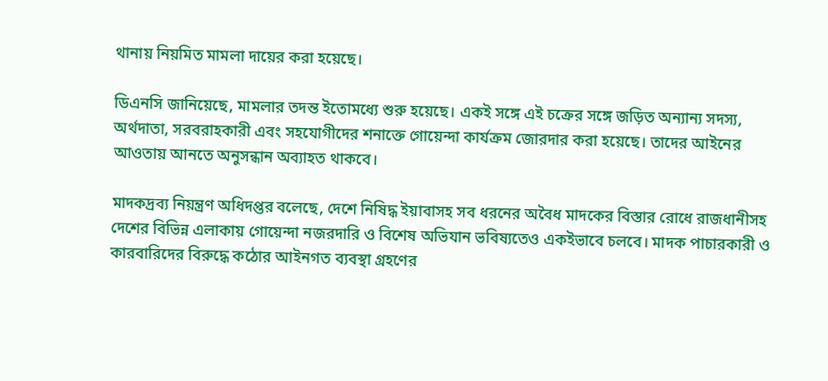থানায় নিয়মিত মামলা দায়ের করা হয়েছে।

ডিএনসি জানিয়েছে, মামলার তদন্ত ইতোমধ্যে শুরু হয়েছে। একই সঙ্গে এই চক্রের সঙ্গে জড়িত অন্যান্য সদস্য, অর্থদাতা, সরবরাহকারী এবং সহযোগীদের শনাক্তে গোয়েন্দা কার্যক্রম জোরদার করা হয়েছে। তাদের আইনের আওতায় আনতে অনুসন্ধান অব্যাহত থাকবে।

মাদকদ্রব্য নিয়ন্ত্রণ অধিদপ্তর বলেছে, দেশে নিষিদ্ধ ইয়াবাসহ সব ধরনের অবৈধ মাদকের বিস্তার রোধে রাজধানীসহ দেশের বিভিন্ন এলাকায় গোয়েন্দা নজরদারি ও বিশেষ অভিযান ভবিষ্যতেও একইভাবে চলবে। মাদক পাচারকারী ও কারবারিদের বিরুদ্ধে কঠোর আইনগত ব্যবস্থা গ্রহণের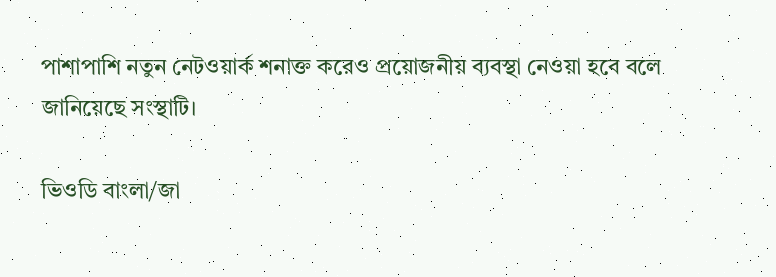পাশাপাশি নতুন নেটওয়ার্ক শনাক্ত করেও প্রয়োজনীয় ব্যবস্থা নেওয়া হবে বলে জানিয়েছে সংস্থাটি।

ভিওডি বাংলা/জা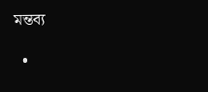মন্তব্য

  •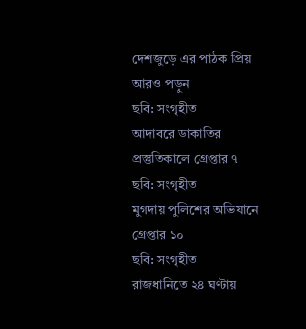দেশজুড়ে এর পাঠক প্রিয়
আরও পড়ুন
ছবি: সংগৃহীত
আদাবরে ডাকাতির প্রস্তুতিকালে গ্রেপ্তার ৭
ছবি: সংগৃহীত
মুগদায় পুলিশের অভিযানে গ্রেপ্তার ১০
ছবি: সংগৃহীত
রাজধানিতে ২৪ ঘণ্টায়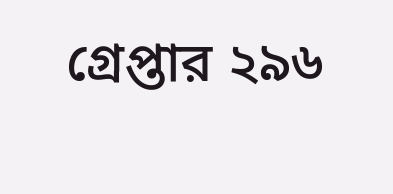গ্রেপ্তার ২৯৬